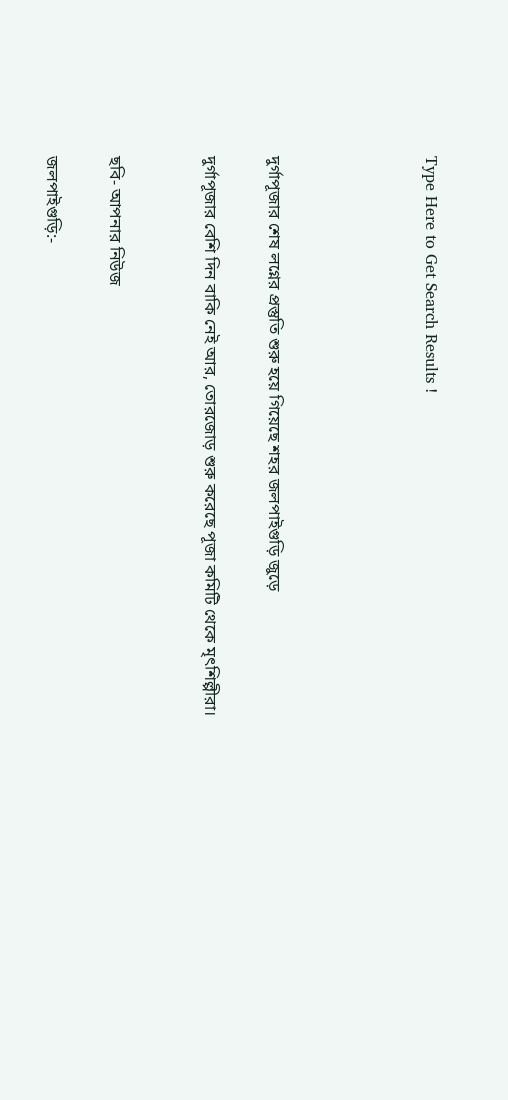Type Here to Get Search Results !




দুর্গাপূজার শেষ লগ্নের প্রস্তুতি শুরু হয়ে গিয়েছে শহর জলপাইগুড়ি জুড়ে

দুর্গাপূজার বেশি দিন বাকি নেই আর, তোরজোড় শুরু করেছে পূজা কমিটি থেকে মৃৎশিল্পীরা।


ছবি- আপনার নিউজ

জলপাইগুড়ি:-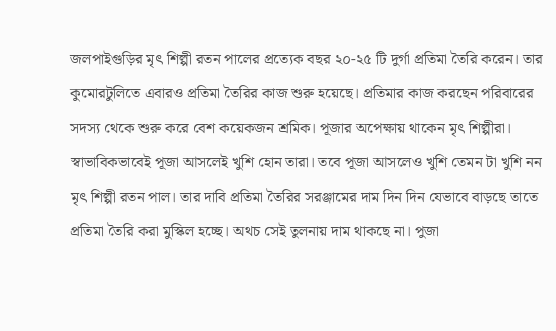জলপাইগুড়ির মৃৎ শিল্পী রতন পালের প্রত্যেক বছর ২০-২৫ টি দুর্গা প্রতিমা তৈরি করেন। তার কুমোরটুলিতে এবারও প্রতিমা তৈরির কাজ শুরু হয়েছে। প্রতিমার কাজ করছেন পরিবারের সদস্য থেকে শুরু করে বেশ কয়েকজন শ্রমিক। পূজার অপেক্ষায় থাকেন মৃৎ শিল্পীরা। স্বাভাবিকভাবেই পূজা আসলেই খুশি হোন তারা। তবে পূজা আসলেও খুশি তেমন টা খুশি নন মৃৎ শিল্পী রতন পাল। তার দাবি প্রতিমা তৈরির সরঞ্জামের দাম দিন দিন যেভাবে বাড়ছে তাতে প্রতিমা তৈরি করা মুস্কিল হচ্ছে। অথচ সেই তুলনায় দাম থাকছে না। পুজা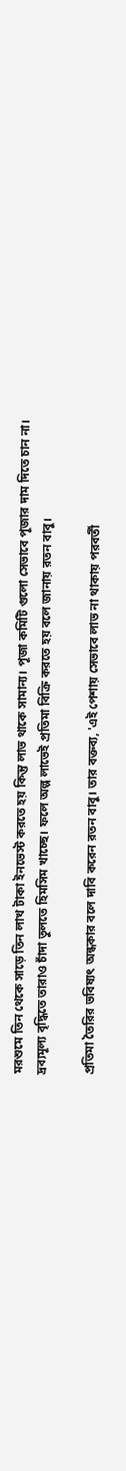মরশুমে তিন থেকে সাড়ে তিন লাখ টাকা ইনভেস্ট করতে হয় কিন্তু লাভ থাকে সামান্য। পূজা কমিটি গুলো সেভাবে পূজার দাম দিতে চান না। দ্রব্যমূল্য বৃদ্ধিতে তারাও চাঁদা তুলতে হিমসিম খাচ্ছে। ফলে অল্প লাভেই প্রতিমা বিক্রি করতে হয় বলে জানায় রতন বাবু।

প্রতিমা তৈরির ভবিষ্যৎ অন্ধকার বলে দাবি করেন রতন বাবু। তার বক্তব্য, 'এই পেশায় সেভাবে লাভ না থাকায় পরবর্তী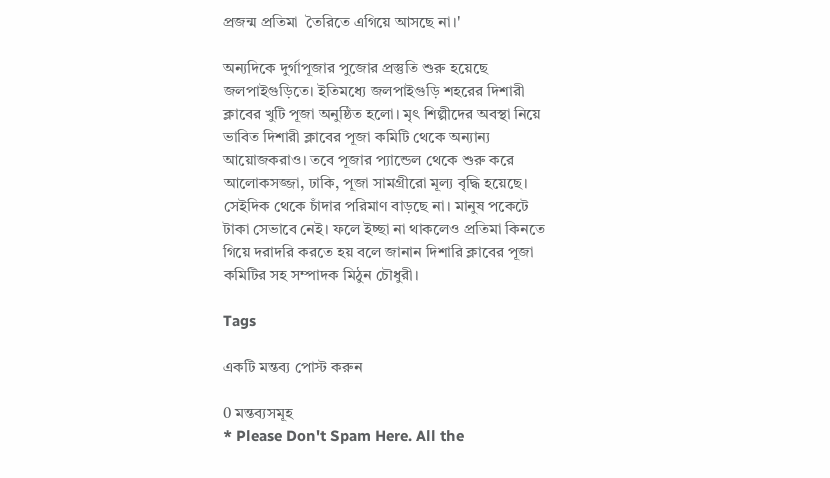প্রজন্ম প্রতিমা  তৈরিতে এগিয়ে আসছে না।'

অন্যদিকে দুর্গাপূজার পুজোর প্রস্তুতি শুরু হয়েছে জলপাইগুড়িতে। ইতিমধ্যে জলপাইগুড়ি শহরের দিশারী ক্লাবের খুটি পূজা অনুষ্ঠিত হলো। মৃৎ শিল্পীদের অবস্থা নিয়ে ভাবিত দিশারী ক্লাবের পূজা কমিটি থেকে অন্যান্য আয়োজকরাও। তবে পূজার প্যান্ডেল থেকে শুরু করে আলোকসজ্জা, ঢাকি, পূজা সামগ্রীরো মূল্য বৃদ্ধি হয়েছে। সেইদিক থেকে চাঁদার পরিমাণ বাড়ছে না। মানুষ পকেটে টাকা সেভাবে নেই। ফলে ইচ্ছা না থাকলেও প্রতিমা কিনতে গিয়ে দরাদরি করতে হয় বলে জানান দিশারি ক্লাবের পূজা কমিটির সহ সম্পাদক মিঠুন চৌধুরী।

Tags

একটি মন্তব্য পোস্ট করুন

0 মন্তব্যসমূহ
* Please Don't Spam Here. All the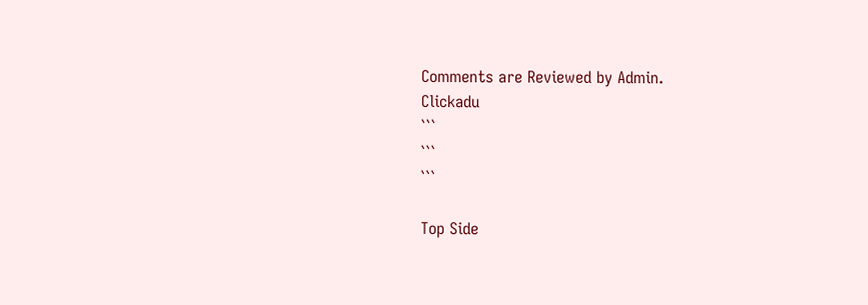Comments are Reviewed by Admin.
Clickadu
```
```
```

Top Side